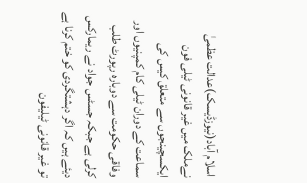اسلام آباد(نیوزڈیسک)عدالت عظمیٰ نےملک میں غیر قانونی ٹیلی فون ایکسچینجوں سے متعلق کیس کی سماعت کے دوران ٹیلی کام کمپنیوں اور وفاقی حکومت سے دوبارہ رپورٹ طلب کرلی ہے جبکہ جسٹس جواد نے ریمارکس دیئے ہیں کہ اگر دہشتگردی کو ختم کرنا ہے تو غیر قانونی ٹیلیفون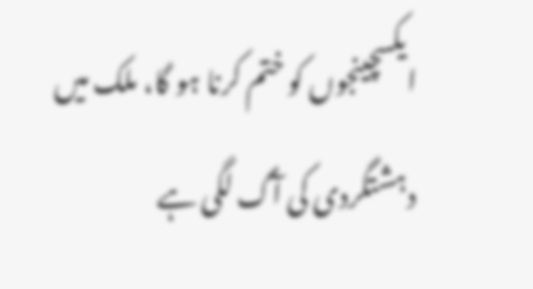ایکسچینجوں کو ختم کرنا ہو گا، ملک میں دہشتگردی کی آگ لگی ہے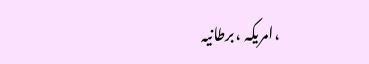،امریکہ ،برطانیہ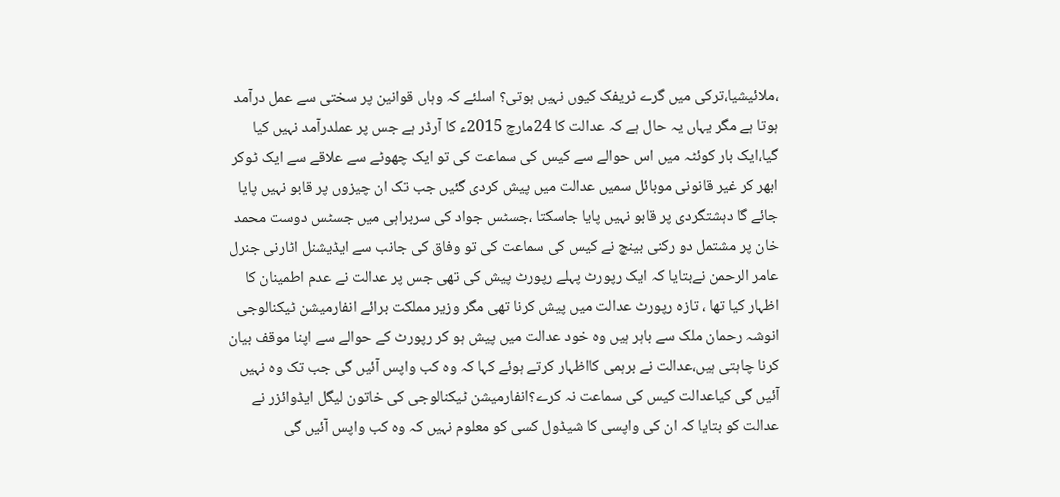،ملائیشیا،ترکی میں گرے ٹریفک کیوں نہیں ہوتی؟ اسلئے کہ وہاں قوانین پر سختی سے عمل درآمد ہوتا ہے مگر یہاں یہ حال ہے کہ عدالت کا 24مارچ 2015ء کا آرڈر ہے جس پر عملدرآمد نہیں کیا گیا،ایک بار کوئٹہ میں اس حوالے سے کیس کی سماعت کی تو ایک چھوٹے سے علاقے سے ایک ٹوکر ابھر کر غیر قانونی موبائل سمیں عدالت میں پیش کردی گئیں جب تک ان چیزوں پر قابو نہیں پایا جائے گا دہشتگردی پر قابو نہیں پایا جاسکتا ،جسٹس جواد کی سربراہی میں جسٹس دوست محمد خان پر مشتمل دو رکنی بینچ نے کیس کی سماعت کی تو وفاق کی جانب سے ایڈیشنل اٹارنی جنرل عامر الرحمن نےبتایا کہ ایک رپورٹ پہلے رپورٹ پیش کی تھی جس پر عدالت نے عدم اطمینان کا اظہار کیا تھا ، تازہ رپورٹ عدالت میں پیش کرنا تھی مگر وزیر مملکت برائے انفارمیشن ٹیکنالوجی انوشہ رحمان ملک سے باہر ہیں وہ خود عدالت میں پیش ہو کر رپورٹ کے حوالے سے اپنا موقف بیان کرنا چاہتی ہیں،عدالت نے برہمی کااظہار کرتے ہوئے کہا کہ وہ کب واپس آئیں گی جب تک وہ نہیں آئیں گی کیاعدالت کیس کی سماعت نہ کرے؟انفارمیشن ٹیکنالوجی کی خاتون لیگل ایڈوائزر نے عدالت کو بتایا کہ ان کی واپسی کا شیڈول کسی کو معلوم نہیں کہ وہ کب واپس آئیں گی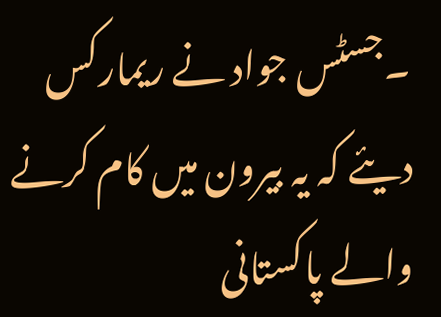۔جسٹس جواد نے ریمارکس دیئے کہ یہ بیرون میں کام کرنے والے پاکستانی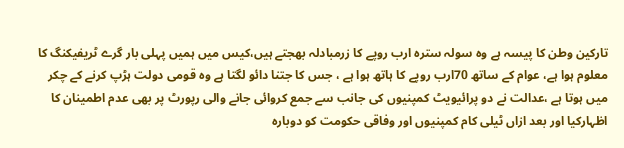تارکین وطن کا پیسہ ہے وہ سولہ سترہ ارب روپے کا زرمبادلہ بھجتے ہیں،کیس میں ہمیں پہلی بار گرے ٹریفیکنگ کا معلوم ہوا ہے، عوام کے ساتھ 70ارب روپے کا ہاتھ ہوا ہے ، جس کا جتنا دائو لگتا ہے وہ قومی دولت ہڑپ کرنے کے چکر میں ہوتا ہے ،عدالت نے دو پرائیویٹ کمپنیوں کی جانب سے جمع کروائی جانے والی رپورٹ پر بھی عدم اطمینان کا اظہارکیا اور بعد ازاں ٹیلی کام کمپنیوں اور وفاقی حکومت کو دوبارہ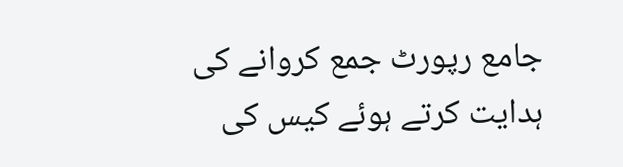جامع رپورٹ جمع کروانے کی ہدایت کرتے ہوئے کیس کی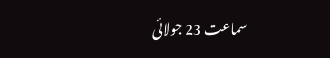سماعت 23 جولائی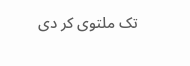تک ملتوی کر دی